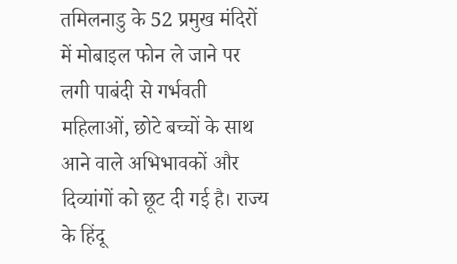तमिलनाडु के 52 प्रमुख मंदिरों में मोबाइल फोन ले जाने पर लगी पाबंदी से गर्भवती महिलाओं, छोटे बच्चों के साथ आने वाले अभिभावकों और दिव्यांगों को छूट दी गई है। राज्य के हिंदू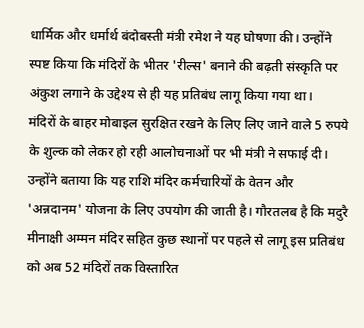धार्मिक और धर्मार्थ बंदोबस्ती मंत्री रमेश ने यह घोषणा की। उन्होंने स्पष्ट किया कि मंदिरों के भीतर 'रील्स' बनाने की बढ़ती संस्कृति पर अंकुश लगाने के उद्देश्य से ही यह प्रतिबंध लागू किया गया था।
मंदिरों के बाहर मोबाइल सुरक्षित रखने के लिए लिए जाने वाले 5 रुपये के शुल्क को लेकर हो रही आलोचनाओं पर भी मंत्री ने सफाई दी। उन्होंने बताया कि यह राशि मंदिर कर्मचारियों के वेतन और 'अन्नदानम' योजना के लिए उपयोग की जाती है। गौरतलब है कि मदुरै मीनाक्षी अम्मन मंदिर सहित कुछ स्थानों पर पहले से लागू इस प्रतिबंध को अब 52 मंदिरों तक विस्तारित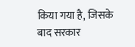किया गया है, जिसके बाद सरकार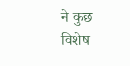ने कुछ विशेष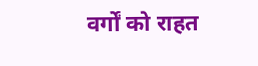वर्गों को राहत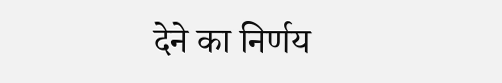देने का निर्णय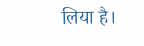लिया है।